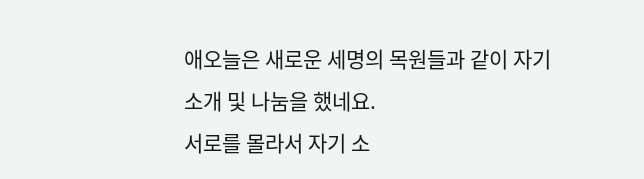애오늘은 새로운 세명의 목원들과 같이 자기소개 및 나눔을 했네요.
서로를 몰라서 자기 소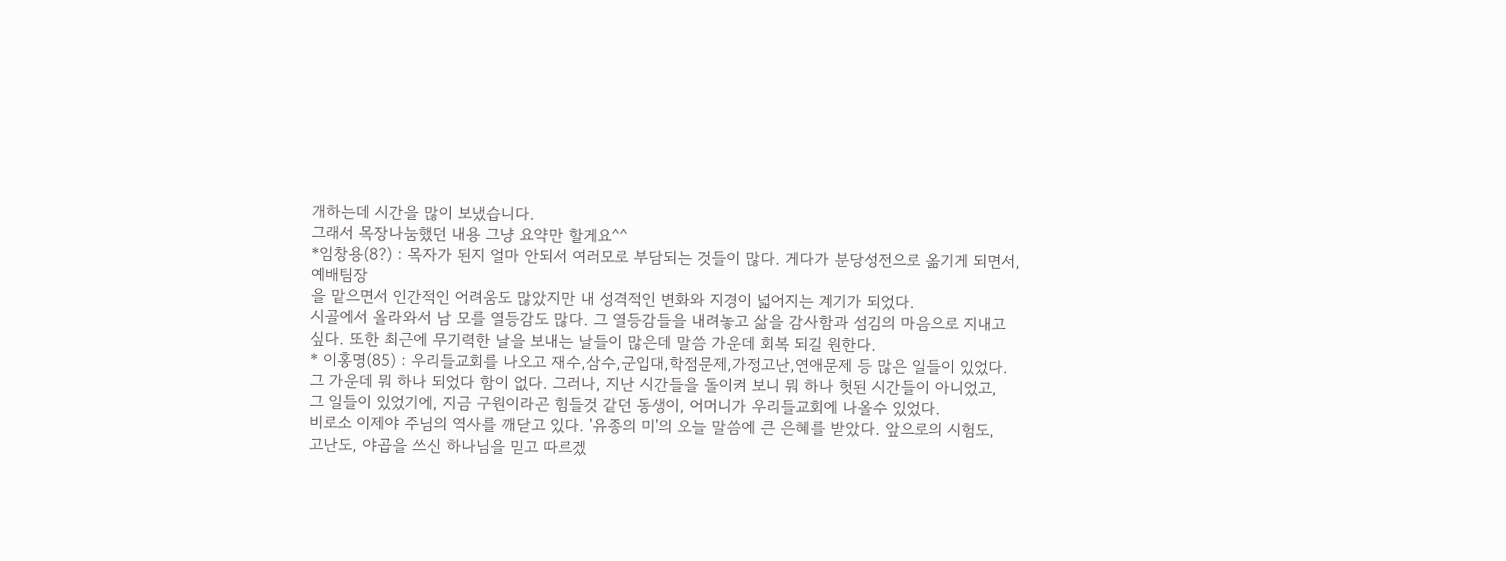개하는데 시간을 많이 보냈습니다.
그래서 목장나눔했던 내용 그냥 요약만 할게요^^
*임창용(8?) : 목자가 된지 얼마 안되서 여러모로 부담되는 것들이 많다. 게다가 분당성전으로 옮기게 되면서, 예배팀장
을 맡으면서 인간적인 어려움도 많았지만 내 성격적인 변화와 지경이 넓어지는 계기가 되었다.
시골에서 올라와서 남 모를 열등감도 많다. 그 열등감들을 내려놓고 삶을 감사함과 섬김의 마음으로 지내고
싶다. 또한 최근에 무기력한 날을 보내는 날들이 많은데 말씀 가운데 회복 되길 원한다.
* 이홍명(85) : 우리들교회를 나오고 재수,삼수,군입대,학점문제,가정고난,연애문제 등 많은 일들이 있었다.
그 가운데 뭐 하나 되었다 함이 없다. 그러나, 지난 시간들을 돌이켜 보니 뭐 하나 헛된 시간들이 아니었고,
그 일들이 있었기에, 지금 구원이라곤 힘들것 같던 동생이, 어머니가 우리들교회에 나올수 있었다.
비로소 이제야 주님의 역사를 깨닫고 있다. '유종의 미'의 오늘 말씀에 큰 은혜를 받았다. 앞으로의 시험도,
고난도, 야곱을 쓰신 하나님을 믿고 따르겠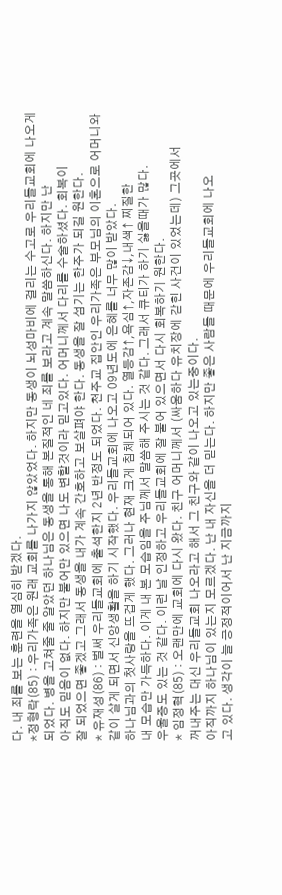다. 내 죄를 보는 훈련을 열심히 받겠다.
*정형락(85) : 우리가족은 원래 교회를 나가지 않았었다. 하지만 동생이 뇌성마비에 걸리는 수고로 우리들교회에 나오게
되었다. 병을 고쳐줄 줄 알았던 하나님은 동생을 통해 본질적인 네 죄를 보라고 계속 말씀하신다. 하지만 난
아직도 믿음이 없다. 하지만 붙어만 있으면 나도 변할것이라 믿고있다. 어머니께서 다리를 수술하셨다. 회복이
잘 되었으면 좋겠고 그래서 동생을 내가 계속 간호하고 보살펴야 한다. 동생을 잘 섬기는 한주가 되길 원한다.
* 유재성(86) : 벌써 우리들교회에 출석한지 2년 반정도 되었다. 천주교 집안인 우리가족은 부모님의 이혼으로 어머니와
같이 살게 되면서 신앙생활을 하기 시작했다. 우리들교회에 나오고 09년도에 은혜를 너무 많이 받았다.
하나님과의 첫사랑을 뜨겁게 했다. 그러나 현재 크게 침체되어 있다. 열등감↑,욕심↑,자존감↓,내색↑ 찌질한
내 모습만 가득하다. 이게 내 본 모습임을 주님께서 말씀해 주시는 것 같다. 그래서 큐티가 하기 싫을때가 많다.
우울증도 있는 것 같다. 이런 날 인정하고 우리들교회에 잘 붙어 있으면서 다시 회복하기 원한다.
* 임정혁(85) : 오랜만에 교회에 다시 왔다. 친구 어머니께서 (싸움하다 유치장에 갇힌 사건이 있었는데) 그곳에서
꺼내주는 대신 우리들교회 나오라고 해서 그 친구와 같이 나오고 있는중이다.
아직까지 하나님이 있는지 모르겠다. 난 내 자신을 더 믿는다. 하지만 좋은 사람들 때문에 우리들교회에 나오
고 있다. 생각이 늘 긍정적이어서 난 지금까지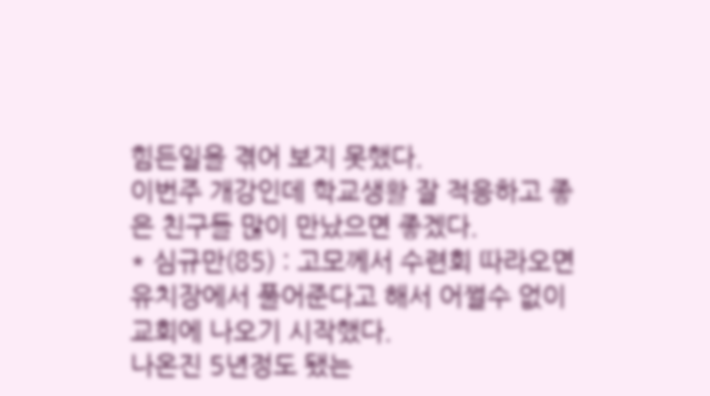힘든일을 겪어 보지 못했다.
이번주 개강인데 학교생활 잘 적응하고 좋은 친구들 많이 만났으면 좋겠다.
* 심규만(85) : 고모께서 수련회 따라오면 유치장에서 풀어준다고 해서 어쩔수 없이 교회에 나오기 시작했다.
나온진 5년정도 됐는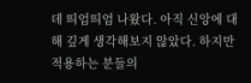데 띄엄띄엄 나왔다. 아직 신앙에 대해 깊게 생각해보지 않았다. 하지만 적용하는 분들의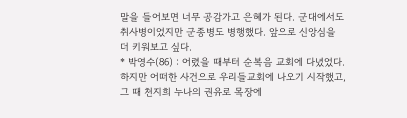말을 들어보면 너무 공감가고 은혜가 된다. 군대에서도 취사병이었지만 군종병도 병행했다. 앞으로 신앙심을
더 키워보고 싶다.
* 박영수(86) : 어렸을 때부터 순복음 교회에 다녔었다. 하지만 어떠한 사건으로 우리들교회에 나오기 시작했고,
그 때 천지희 누나의 권유로 목장에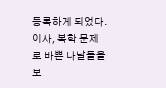등록하게 되었다. 이사, 복학 문제로 바쁜 나날들을 보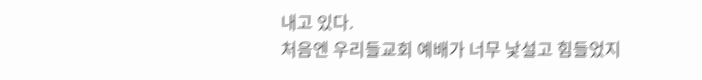내고 있다.
처음엔 우리들교회 예배가 너무 낯설고 힘들었지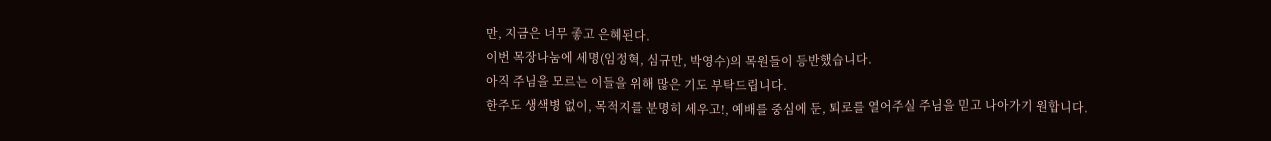만, 지금은 너무 좋고 은혜된다.
이번 목장나눔에 세명(임정혁, 심규만, 박영수)의 목원들이 등반했습니다.
아직 주님을 모르는 이들을 위해 많은 기도 부탁드립니다.
한주도 생색병 없이, 목적지를 분명히 세우고!, 예배를 중심에 둔, 퇴로를 열어주실 주님을 믿고 나아가기 원합니다.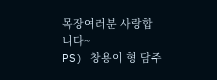목장여러분 사랑합니다~
PS) 창용이 형 담주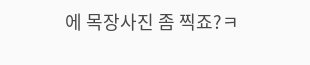에 목장사진 좀 찍죠?ㅋ